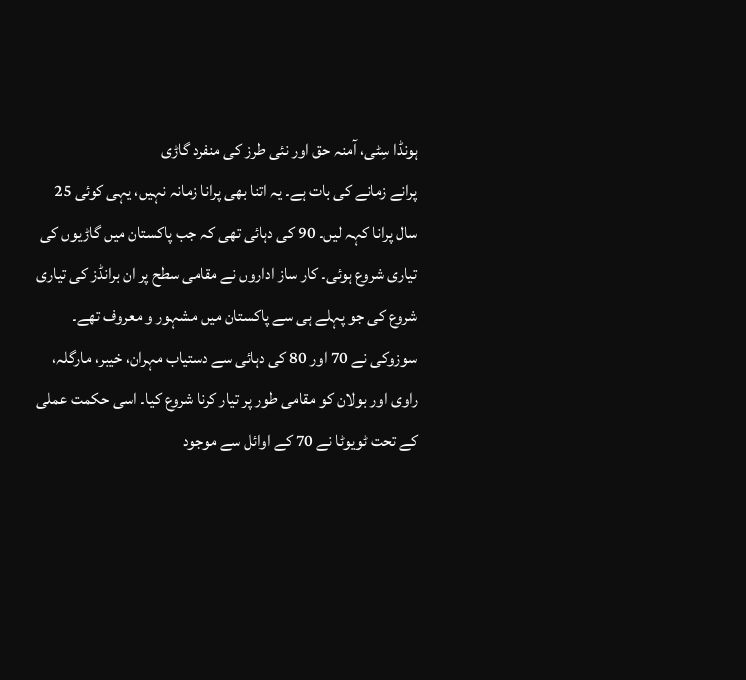ہونڈا سِٹی، آمنہ حق اور نئی طرز کی منفرد گاڑی
پرانے زمانے کی بات ہے۔ یہ اتنا بھی پرانا زمانہ نہیں، یہی کوئی 25 سال پرانا کہہ لیں۔ 90 کی دہائی تھی کہ جب پاکستان میں گاڑیوں کی تیاری شروع ہوئی۔ کار ساز اداروں نے مقامی سطح پر ان برانڈز کی تیاری شروع کی جو پہلے ہی سے پاکستان میں مشہور و معروف تھے۔ سوزوکی نے 70 اور 80 کی دہائی سے دستیاب مہران، خیبر، مارگلہ، راوی اور بولان کو مقامی طور پر تیار کرنا شروع کیا۔ اسی حکمت عملی کے تحت ٹویوٹا نے 70 کے اوائل سے موجود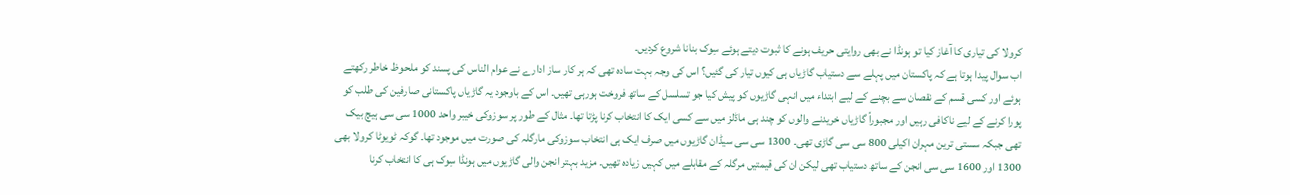کرولا کی تیاری کا آغاز کیا تو ہونڈا نے بھی روایتی حریف ہونے کا ثبوت دیتے ہوئے سِوک بنانا شروع کردیں۔
اب سوال پیدا ہوتا ہے کہ پاکستان میں پہلے سے دستیاب گاڑیاں ہی کیوں تیار کی گئیں؟ اس کی وجہ بہت سادہ تھی کہ ہر کار ساز ادارے نے عوام الناس کی پسند کو ملحوظ خاطر رکھتے ہوئے اور کسی قسم کے نقصان سے بچنے کے لیے ابتداء میں انہی گاڑیوں کو پیش کیا جو تسلسل کے ساتھ فروخت ہورہی تھیں۔ اس کے باوجود یہ گاڑیاں پاکستانی صارفین کی طلب کو پورا کرنے کے لیے ناکافی رہیں اور مجبوراً گاڑیاں خریدنے والوں کو چند ہی ماڈلز میں سے کسی ایک کا انتخاب کرنا پڑتا تھا۔ مثال کے طور پر سوزوکی خیبر واحد 1000 سی سی ہیچ بیک تھی جبکہ سستی ترین مہران اکیلی 800 سی سی گاڑی تھی۔ 1300 سی سی سیڈان گاڑیوں میں صرف ایک ہی انتخاب سوزوکی مارگلہ کی صورت میں موجود تھا۔ گوکہ ٹویوٹا کرولا بھی 1300 اور 1600 سی سی انجن کے ساتھ دستیاب تھی لیکن ان کی قیمتیں مرگلہ کے مقابلے میں کہیں زیادہ تھیں۔ مزید بہتر انجن والی گاڑیوں میں ہونڈا سِوک ہی کا انتخاب کرنا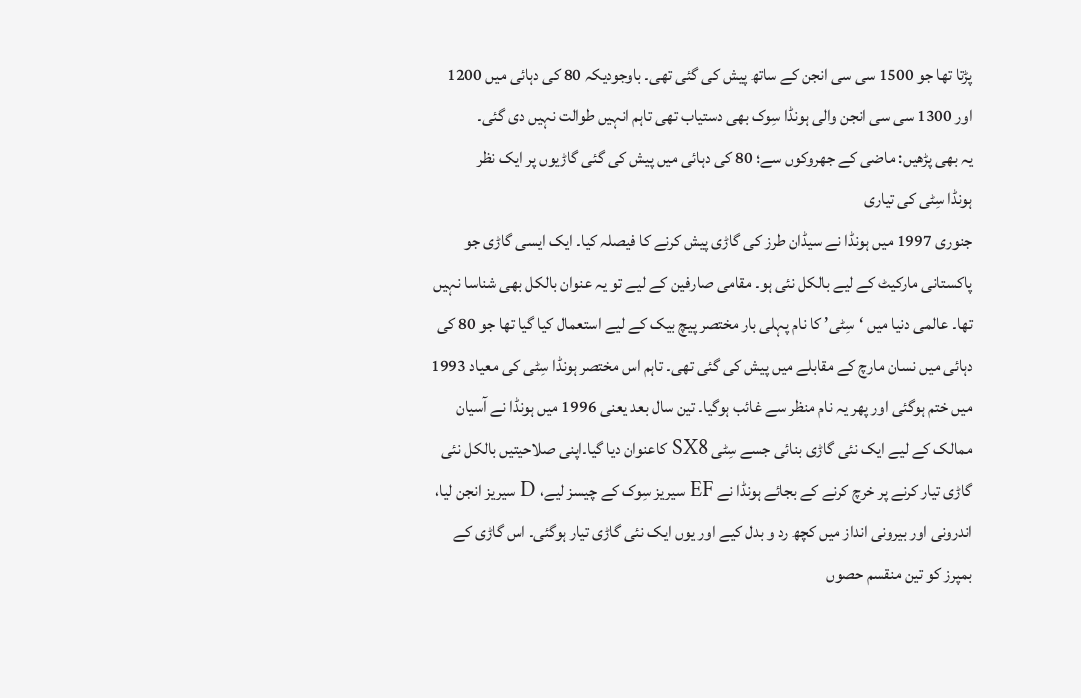پڑتا تھا جو 1500 سی سی انجن کے ساتھ پیش کی گئی تھی۔ باوجودیکہ 80 کی دہائی میں 1200 اور 1300 سی سی انجن والی ہونڈا سِوک بھی دستیاب تھی تاہم انہیں طوالت نہیں دی گئی۔
یہ بھی پڑھیں: ماضی کے جھروکوں سے؛ 80 کی دہائی میں پیش کی گئی گاڑیوں پر ایک نظر
ہونڈا سِٹی کی تیاری
جنوری 1997 میں ہونڈا نے سیڈان طرز کی گاڑی پیش کرنے کا فیصلہ کیا۔ ایک ایسی گاڑی جو پاکستانی مارکیٹ کے لیے بالکل نئی ہو۔ مقامی صارفین کے لیے تو یہ عنوان بالکل بھی شناسا نہیں تھا۔ عالمی دنیا میں ‘سِٹی’ کا نام پہلی بار مختصر پیچ بیک کے لیے استعمال کیا گیا تھا جو 80 کی دہائی میں نسان مارچ کے مقابلے میں پیش کی گئی تھی۔ تاہم اس مختصر ہونڈا سِٹی کی معیاد 1993 میں ختم ہوگئی اور پھر یہ نام منظر سے غائب ہوگیا۔ تین سال بعد یعنی 1996 میں ہونڈا نے آسیان ممالک کے لیے ایک نئی گاڑی بنائی جسے سِٹی SX8 کاعنوان دیا گیا۔اپنی صلاحیتیں بالکل نئی گاڑی تیار کرنے پر خرچ کرنے کے بجائے ہونڈا نے EF سیریز سِوک کے چیسز لیے، D سیریز انجن لیا، اندرونی اور بیرونی انداز میں کچھ رد و بدل کیے اور یوں ایک نئی گاڑی تیار ہوگئی۔ اس گاڑی کے بمپرز کو تین منقسم حصوں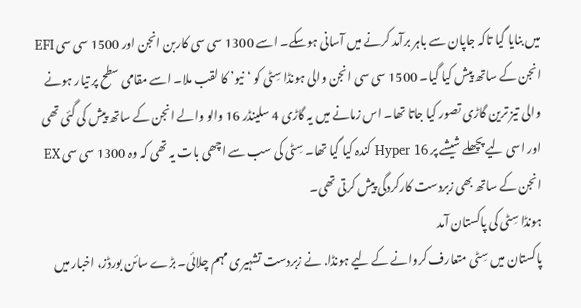میں بنایا گیا تاکہ جاپان سے باہر برآمد کرنے میں آسانی ہوسکے۔ اسے 1300 سی سی کاربن انجن اور 1500 سی سی EFI انجن کے ساتھ پیش کیا گیا۔ 1500 سی سی انجن والی ہونڈا سِٹی کو ‘نیو’ کا لقب ملا۔ اسے مقامی سطح پر تیار ہونے والی تیز ترین گاڑی تصور کیا جاتا تھا۔ اس زمانے میں یہ گاڑی 4 سلینڈر 16 والو والے انجن کے ساتھ پیش کی گئی تھی اور اسی لیے پچھلے شیشے پر Hyper 16 کندہ کیا گیا تھا۔ سِٹی کی سب سے اچھی بات یہ تھی کہ وہ 1300 سی سی EX انجن کے ساتھ بھی زبردست کارکردگی پیش کرتی تھی۔
ہونڈا سِٹی کی پاکستان آمد
پاکستان میں سِٹی متعارف کروانے کے لیے ہونڈا. نے زبردست تشہیری مہم چلائی۔ بڑے سائن بورڈز، اخبار میں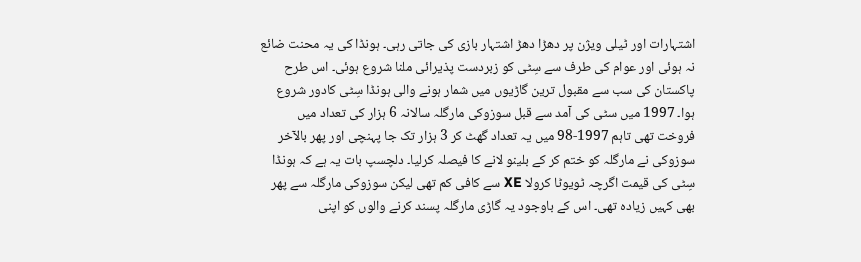اشتہارات اور ٹیلی ویژن پر دھڑا دھڑ اشتہار بازی کی جاتی رہی۔ ہونڈا کی یہ محنت ضائع نہ ہوئی اور عوام کی طرف سے سِٹی کو زبردست پذیرائی ملنا شروع ہوئی۔ اس طرح پاکستان کی سب سے مقبول ترین گاڑیوں میں شمار ہونے والی ہونڈا سِٹی کادور شروع ہوا۔ 1997 میں سٹی کی آمد سے قبل سوزوکی مارگلہ سالانہ 6 ہزار کی تعداد میں فروخت تھی تاہم 1997-98 میں یہ تعداد گھٹ کر 3 ہزار تک جا پہنچی اور پھر بالآخر سوزوکی نے مارگلہ کو ختم کر کے بلینو لانے کا فیصلہ کرلیا۔ دلچسپ بات یہ ہے کہ ہونڈا سِٹی کی قیمت اگرچہ ٹویوٹا کرولا XE سے کافی کم تھی لیکن سوزوکی مارگلہ سے پھر بھی کہیں زیادہ تھی۔ اس کے باوجود یہ گاڑی مارگلہ پسند کرنے والوں کو اپنی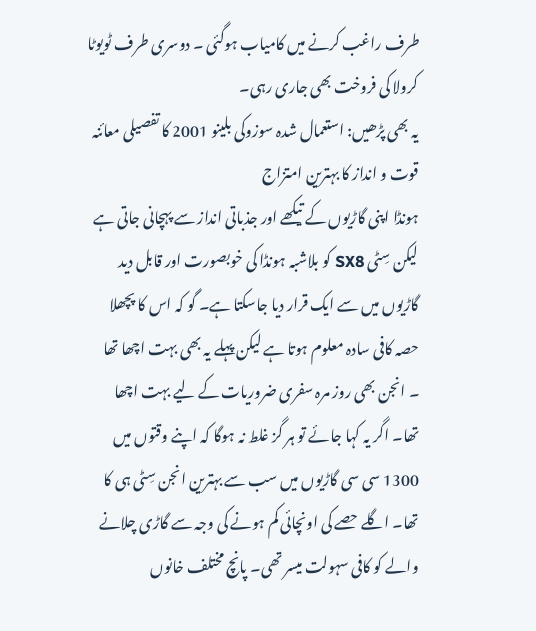طرف راغب کرنے میں کامیاب ہوگئی ۔ دوسری طرف ٹویوٹا کرولا کی فروخت بھی جاری رہی۔
یہ بھی پڑھیں: استعمال شدہ سوزوکی بلینو 2001 کا تفصیلی معائنہ
قوت و انداز کا بہترین امتزاج
ہونڈا اپنی گاڑیوں کے تیکھے اور جذباتی انداز سے پہچانی جاتی ہے لیکن سِٹی SX8 کو بلاشبہ ہونڈا کی خوبصورت اور قابل دید گاڑیوں میں سے ایک قرار دیا جاسکتا ہے۔ گو کہ اس کا پچھلا حصہ کافی سادہ معلوم ہوتا ہے لیکن پہلے یہ بھی بہت اچھا تھا ۔ انجن بھی روز مرہ سفری ضروریات کے لیے بہت اچھا تھا۔ اگر یہ کہا جائے تو ہر گز غلط نہ ہوگا کہ اپنے وقتوں میں 1300 سی سی گاڑیوں میں سب سے بہترین انجن سِٹی ہی کا تھا۔ اگلے حصے کی اونچائی کم ہونے کی وجہ سے گاڑی چلانے والے کو کافی سہولت میسر تھی۔ پانچ مختلف خانوں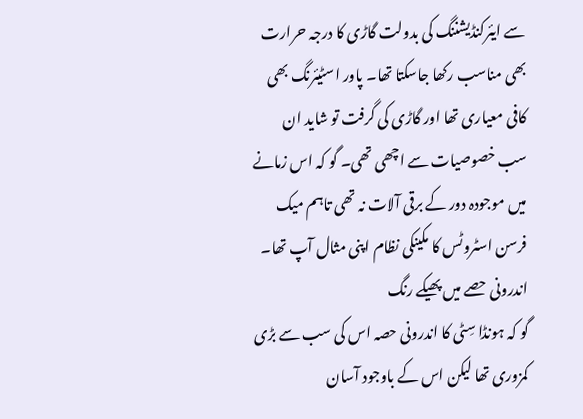سے ایئرکنڈیشننگ کی بدولت گاڑی کا درجہ حرارت بھی مناسب رکھا جاسکتا تھا۔ پاور اسٹیئرنگ بھی کافی معیاری تھا اور گاڑی کی گرفت تو شاید ان سب خصوصیات سے اچھی تھی۔ گو کہ اس زمانے میں موجودہ دور کے برقی آلات نہ تھی تاہم میک فرسن اسٹروٹس کا مکینکی نظام اپنی مثال آپ تھا۔
اندرونی حصے میں پھیکے رنگ
گو کہ ہونڈا سِٹی کا اندرونی حصہ اس کی سب سے بڑی کمزوری تھا لیکن اس کے باوجود آسان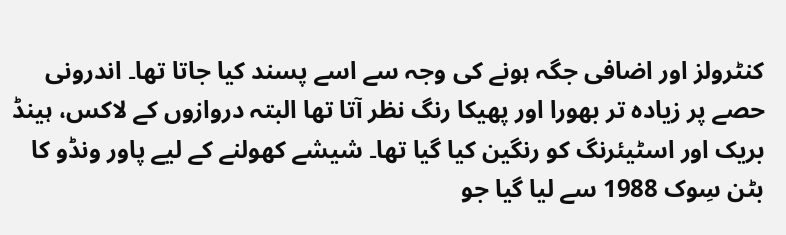کنٹرولز اور اضافی جگہ ہونے کی وجہ سے اسے پسند کیا جاتا تھا۔ اندرونی حصے پر زیادہ تر بھورا اور پھیکا رنگ نظر آتا تھا البتہ دروازوں کے لاکس، ہینڈ بریک اور اسٹیئرنگ کو رنگین کیا گیا تھا۔ شیشے کھولنے کے لیے پاور ونڈو کا بٹن سِوک 1988 سے لیا گیا جو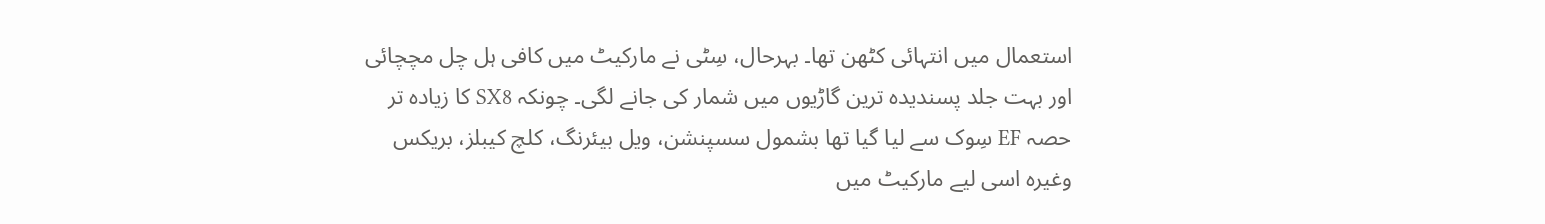استعمال میں انتہائی کٹھن تھا۔ بہرحال، سِٹی نے مارکیٹ میں کافی ہل چل مچچائی اور بہت جلد پسندیدہ ترین گاڑیوں میں شمار کی جانے لگی۔ چونکہ SX8 کا زیادہ تر حصہ EF سِوک سے لیا گیا تھا بشمول سسپنشن، ویل بیئرنگ، کلچ کیبلز، بریکس وغیرہ اسی لیے مارکیٹ میں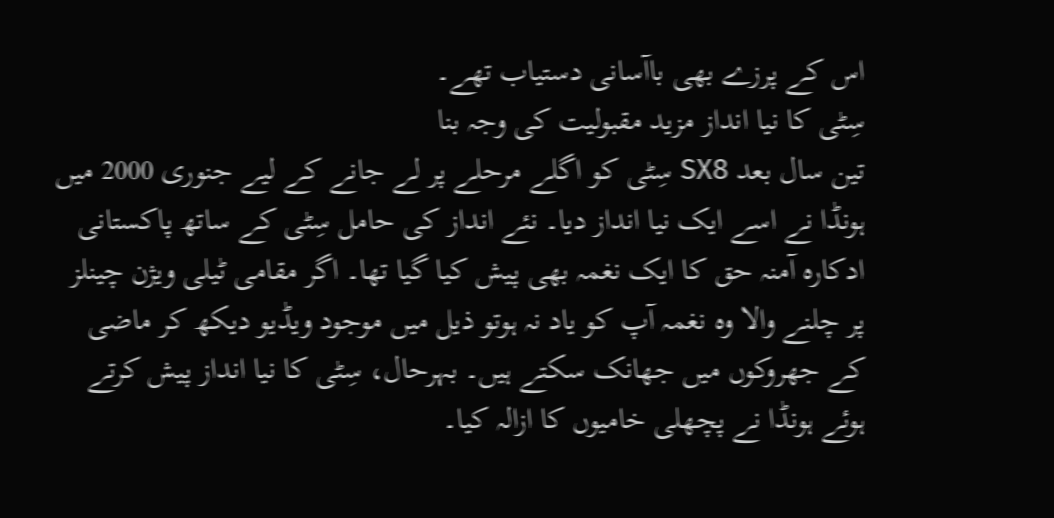اس کے پرزے بھی باآسانی دستیاب تھے۔
سِٹی کا نیا انداز مزید مقبولیت کی وجہ بنا
تین سال بعد SX8 سِٹی کو اگلے مرحلے پر لے جانے کے لیے جنوری 2000 میں ہونڈا نے اسے ایک نیا انداز دیا۔ نئے انداز کی حامل سِٹی کے ساتھ پاکستانی ادکارہ آمنہ حق کا ایک نغمہ بھی پیش کیا گیا تھا۔ اگر مقامی ٹیلی ویژن چینلز پر چلنے والا وہ نغمہ آپ کو یاد نہ ہوتو ذیل میں موجود ویڈیو دیکھ کر ماضی کے جھروکوں میں جھانک سکتے ہیں۔ بہرحال، سِٹی کا نیا انداز پیش کرتے ہوئے ہونڈا نے پچھلی خامیوں کا ازالہ کیا۔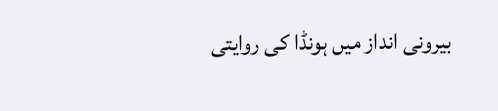بیرونی انداز میں ہونڈا کی روایتی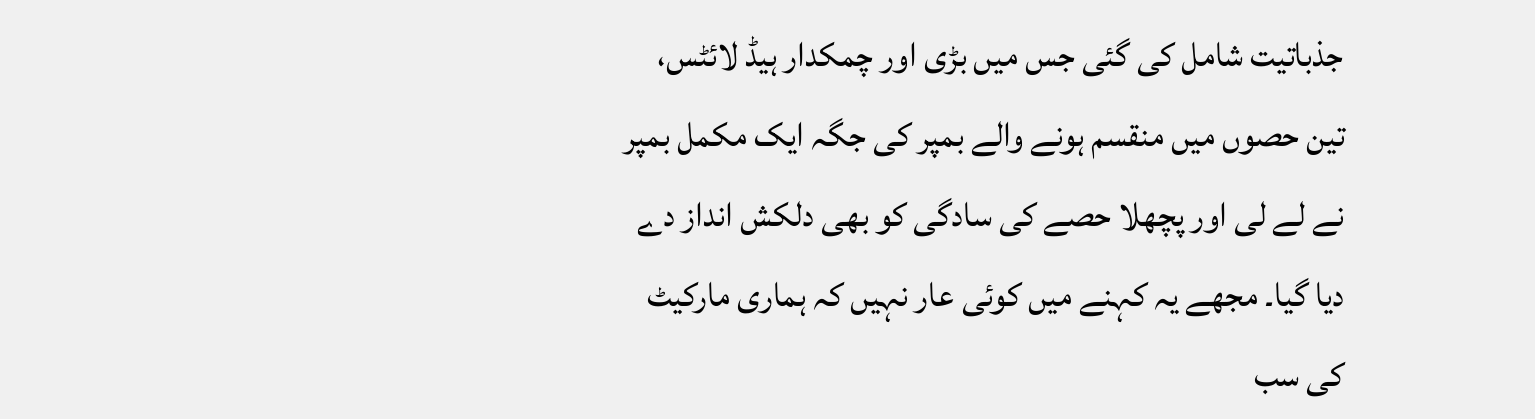جذباتیت شامل کی گئی جس میں بڑی اور چمکدار ہیڈ لائٹس، تین حصوں میں منقسم ہونے والے بمپر کی جگہ ایک مکمل بمپر نے لے لی اور پچھلا حصے کی سادگی کو بھی دلکش انداز دے دیا گیا۔ مجھے یہ کہنے میں کوئی عار نہیں کہ ہماری مارکیٹ کی سب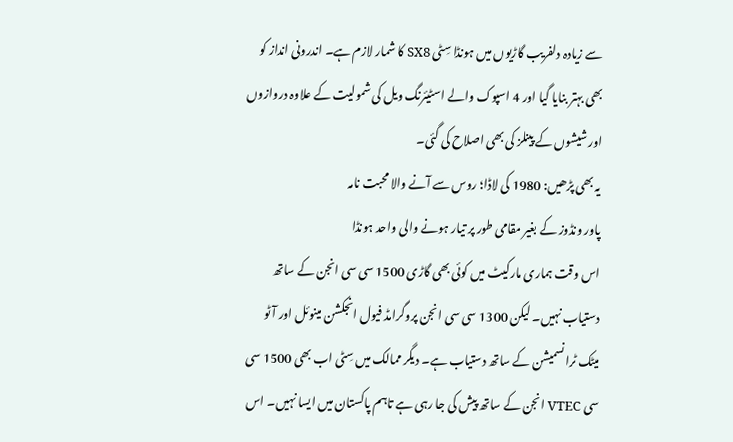سے زیادہ دلفریب گاڑیوں میں ہونڈا سِٹی SX8 کا شمار لازم ہے۔ اندرونی انداز کو بھی بہتر بنایا گیا اور 4 اسپوک والے اسٹیئرنگ ویل کی شمولیت کے علاوہ دروازوں اور شیشوں کے پینلز کی بھی اصلاح کی گئی۔
یہ بھی پڑھیں: 1980 کی لاڈا؛ روس سے آنے والا محبت نامہ
پاور ونڈوز کے بغیر مقامی طور پر تیار ہونے والی واحد ہونڈا
اس وقت ہماری مارکیٹ میں کوئی بھی گاڑی 1500 سی سی انجن کے ساتھ دستیاب نہیں۔ لیکن 1300 سی سی انجن پروگرامڈ فیول انجکشن مینوئل اور آٹو میٹک ٹرانسمیشن کے ساتھ دستیاب ہے۔ دیگر ممالک میں سِٹی اب بھی 1500 سی سی VTEC انجن کے ساتھ پیش کی جا رہی ہے تاہم پاکستان میں ایسا نہیں۔ اس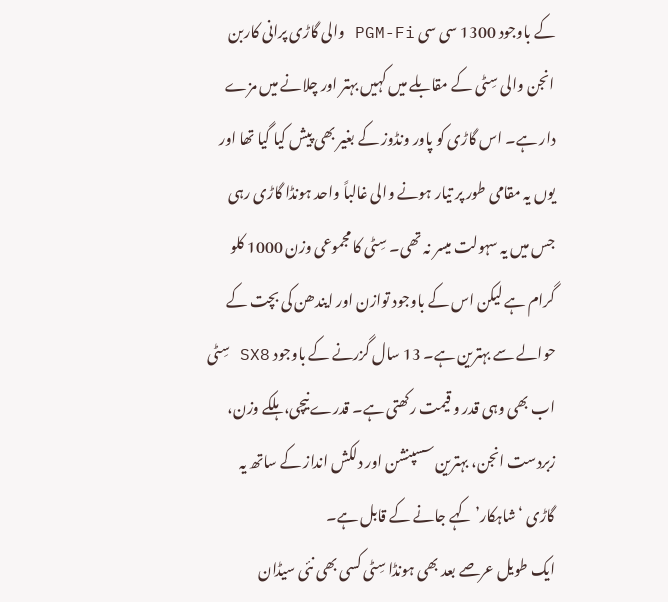کے باوجود 1300 سی سی PGM-Fi والی گاڑی پرانی کاربن انجن والی سِٹی کے مقابلے میں کہیں بہتر اور چلانے میں مزے دار ہے۔ اس گاڑی کو پاور ونڈوز کے بغیر بھی پیش کیا گیا تھا اور یوں یہ مقامی طور پر تیار ہونے والی غالباً واحد ہونڈا گاڑی رہی جس میں یہ سہولت میسر نہ تھی۔ سِٹی کا مجموعی وزن 1000 کلو گرام ہے لیکن اس کے باوجود توازن اور ایندھن کی بچت کے حوالے سے بہترین ہے۔ 13 سال گزرنے کے باوجود SX8 سِٹی اب بھی وہی قدر و قیمت رکھتی ہے۔ قدرے نیچی، ہلکے وزن، زبردست انجن، بہترین سسپنشن اور دلکش انداز کے ساتھ یہ گاڑی ‘شاہکار’ کہے جانے کے قابل ہے۔
ایک طویل عرصے بعد بھی ہونڈا سِٹی کسی بھی نئی سیڈان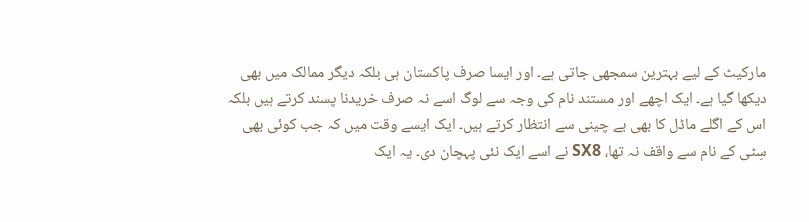مارکیٹ کے لیے بہترین سمجھی جاتی ہے۔ اور ایسا صرف پاکستان ہی بلکہ دیگر ممالک میں بھی دیکھا گیا ہے۔ ایک اچھے اور مستند نام کی وجہ سے لوگ اسے نہ صرف خریدنا پسند کرتے ہیں بلکہ اس کے اگلے ماڈل کا بھی بے چینی سے انتظار کرتے ہیں۔ ایک ایسے وقت میں کہ جب کوئی بھی سِٹی کے نام سے واقف نہ تھا، SX8 نے اسے ایک نئی پہچان دی۔ یہ ایک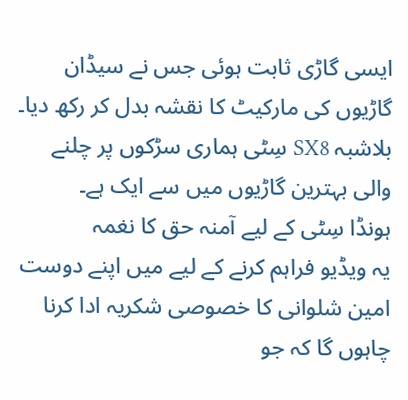ایسی گاڑی ثابت ہوئی جس نے سیڈان گاڑیوں کی مارکیٹ کا نقشہ بدل کر رکھ دیا۔ بلاشبہ SX8 سِٹی ہماری سڑکوں پر چلنے والی بہترین گاڑیوں میں سے ایک ہے۔
ہونڈا سِٹی کے لیے آمنہ حق کا نغمہ
یہ ویڈیو فراہم کرنے کے لیے میں اپنے دوست امین شلوانی کا خصوصی شکریہ ادا کرنا چاہوں گا کہ جو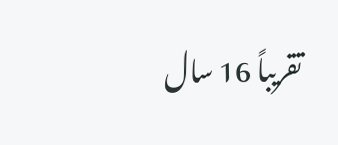تقریباً 16 سال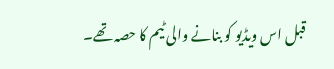قبل اس ویڈیو کو بنانے والی ٹیم کا حصہ تھے۔